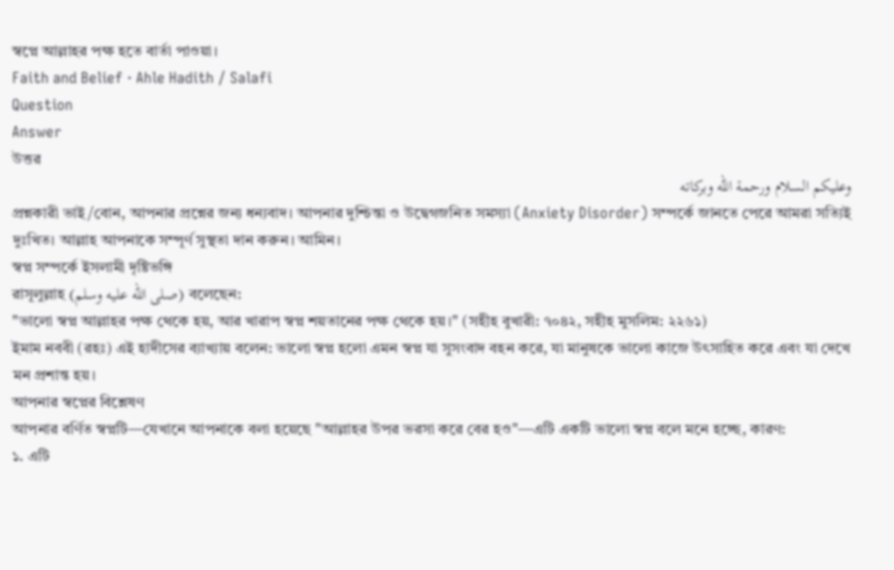স্বপ্নে আল্লাহর পক্ষ হতে বার্তা পাওয়া।
Faith and Belief · Ahle Hadith / Salafi
Question
Answer
উত্তর
وعليكم السلام ورحمة الله وبركاته
প্রশ্নকারী ভাই/বোন, আপনার প্রশ্নের জন্য ধন্যবাদ। আপনার দুশ্চিন্তা ও উদ্বেগজনিত সমস্যা (Anxiety Disorder) সম্পর্কে জানতে পেরে আমরা সত্যিই দুঃখিত। আল্লাহ আপনাকে সম্পূর্ণ সুস্থতা দান করুন। আমিন।
স্বপ্ন সম্পর্কে ইসলামী দৃষ্টিভঙ্গি
রাসূলুল্লাহ (صلى الله عليه وسلم) বলেছেন:
"ভালো স্বপ্ন আল্লাহর পক্ষ থেকে হয়, আর খারাপ স্বপ্ন শয়তানের পক্ষ থেকে হয়।" (সহীহ বুখারী: ৭০৪২, সহীহ মুসলিম: ২২৬১)
ইমাম নববী (রহঃ) এই হাদীসের ব্যাখ্যায় বলেন: ভালো স্বপ্ন হলো এমন স্বপ্ন যা সুসংবাদ বহন করে, যা মানুষকে ভালো কাজে উৎসাহিত করে এবং যা দেখে মন প্রশান্ত হয়।
আপনার স্বপ্নের বিশ্লেষণ
আপনার বর্ণিত স্বপ্নটি—যেখানে আপনাকে বলা হয়েছে "আল্লাহর উপর ভরসা করে বের হও"—এটি একটি ভালো স্বপ্ন বলে মনে হচ্ছে, কারণ:
১. এটি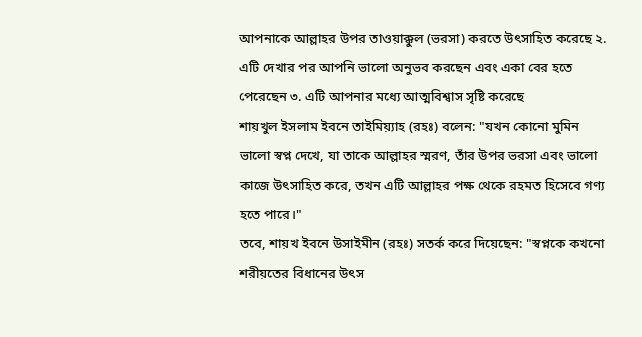আপনাকে আল্লাহর উপর তাওয়াক্কুল (ভরসা) করতে উৎসাহিত করেছে ২. এটি দেখার পর আপনি ভালো অনুভব করছেন এবং একা বের হতে পেরেছেন ৩. এটি আপনার মধ্যে আত্মবিশ্বাস সৃষ্টি করেছে
শায়খুল ইসলাম ইবনে তাইমিয়্যাহ (রহঃ) বলেন: "যখন কোনো মুমিন ভালো স্বপ্ন দেখে, যা তাকে আল্লাহর স্মরণ, তাঁর উপর ভরসা এবং ভালো কাজে উৎসাহিত করে, তখন এটি আল্লাহর পক্ষ থেকে রহমত হিসেবে গণ্য হতে পারে।"
তবে, শায়খ ইবনে উসাইমীন (রহঃ) সতর্ক করে দিয়েছেন: "স্বপ্নকে কখনো শরীয়তের বিধানের উৎস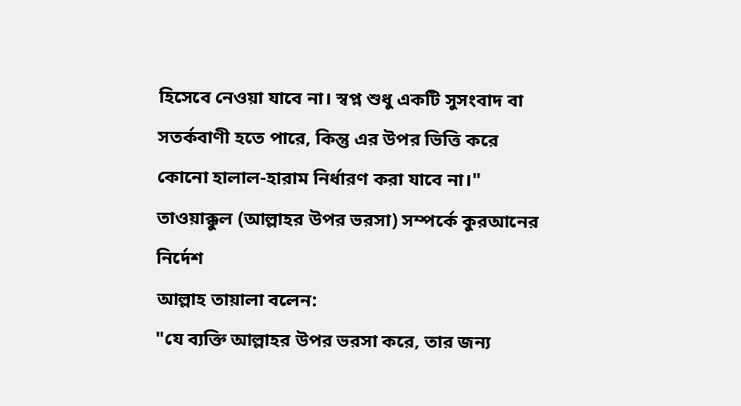হিসেবে নেওয়া যাবে না। স্বপ্ন শুধু একটি সুসংবাদ বা সতর্কবাণী হতে পারে, কিন্তু এর উপর ভিত্তি করে কোনো হালাল-হারাম নির্ধারণ করা যাবে না।"
তাওয়াক্কুল (আল্লাহর উপর ভরসা) সম্পর্কে কুরআনের নির্দেশ
আল্লাহ তায়ালা বলেন:
"যে ব্যক্তি আল্লাহর উপর ভরসা করে, তার জন্য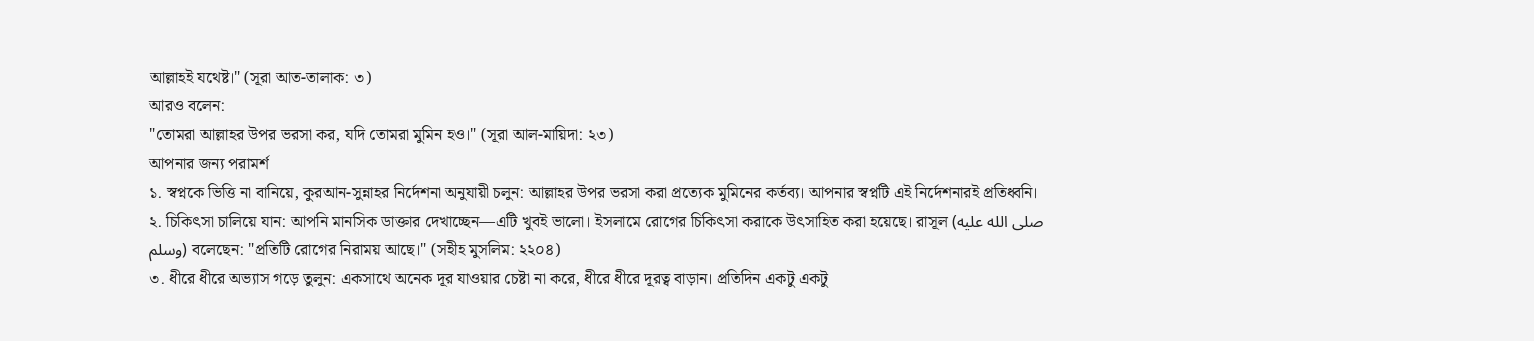আল্লাহই যথেষ্ট।" (সূরা আত-তালাক: ৩)
আরও বলেন:
"তোমরা আল্লাহর উপর ভরসা কর, যদি তোমরা মুমিন হও।" (সূরা আল-মায়িদা: ২৩)
আপনার জন্য পরামর্শ
১. স্বপ্নকে ভিত্তি না বানিয়ে, কুরআন-সুন্নাহর নির্দেশনা অনুযায়ী চলুন: আল্লাহর উপর ভরসা করা প্রত্যেক মুমিনের কর্তব্য। আপনার স্বপ্নটি এই নির্দেশনারই প্রতিধ্বনি।
২. চিকিৎসা চালিয়ে যান: আপনি মানসিক ডাক্তার দেখাচ্ছেন—এটি খুবই ভালো। ইসলামে রোগের চিকিৎসা করাকে উৎসাহিত করা হয়েছে। রাসূল (صلى الله عليه وسلم) বলেছেন: "প্রতিটি রোগের নিরাময় আছে।" (সহীহ মুসলিম: ২২০৪)
৩. ধীরে ধীরে অভ্যাস গড়ে তুলুন: একসাথে অনেক দূর যাওয়ার চেষ্টা না করে, ধীরে ধীরে দূরত্ব বাড়ান। প্রতিদিন একটু একটু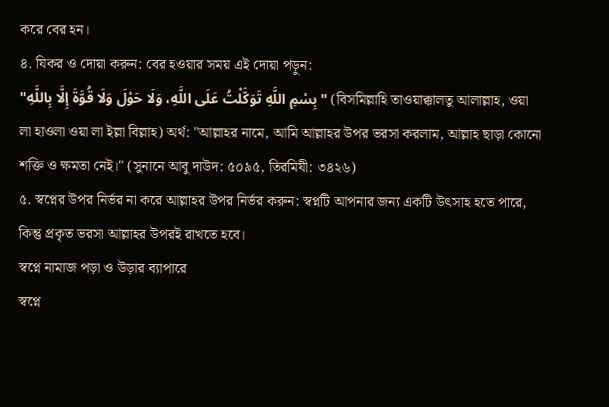করে বের হন।
৪. যিকর ও দোয়া করুন: বের হওয়ার সময় এই দোয়া পড়ুন:
"بِسْمِ اللَّهِ تَوَكَّلْتُ عَلَى اللَّهِ، وَلَا حَوْلَ وَلَا قُوَّةَ إِلَّا بِاللَّهِ" (বিসমিল্লাহি তাওয়াক্কালতু আলাল্লাহ, ওয়া লা হাওলা ওয়া লা ইল্লা বিল্লাহ) অর্থ: "আল্লাহর নামে, আমি আল্লাহর উপর ভরসা করলাম, আল্লাহ ছাড়া কোনো শক্তি ও ক্ষমতা নেই।" (সুনানে আবু দাউদ: ৫০৯৫, তিরমিযী: ৩৪২৬)
৫. স্বপ্নের উপর নির্ভর না করে আল্লাহর উপর নির্ভর করুন: স্বপ্নটি আপনার জন্য একটি উৎসাহ হতে পারে, কিন্তু প্রকৃত ভরসা আল্লাহর উপরই রাখতে হবে।
স্বপ্নে নামাজ পড়া ও উড়ার ব্যাপারে
স্বপ্নে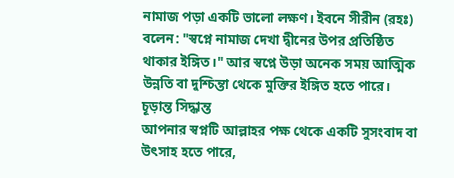নামাজ পড়া একটি ভালো লক্ষণ। ইবনে সীরীন (রহঃ) বলেন: "স্বপ্নে নামাজ দেখা দ্বীনের উপর প্রতিষ্ঠিত থাকার ইঙ্গিত।" আর স্বপ্নে উড়া অনেক সময় আত্মিক উন্নতি বা দুশ্চিন্তা থেকে মুক্তির ইঙ্গিত হতে পারে।
চূড়ান্ত সিদ্ধান্ত
আপনার স্বপ্নটি আল্লাহর পক্ষ থেকে একটি সুসংবাদ বা উৎসাহ হতে পারে,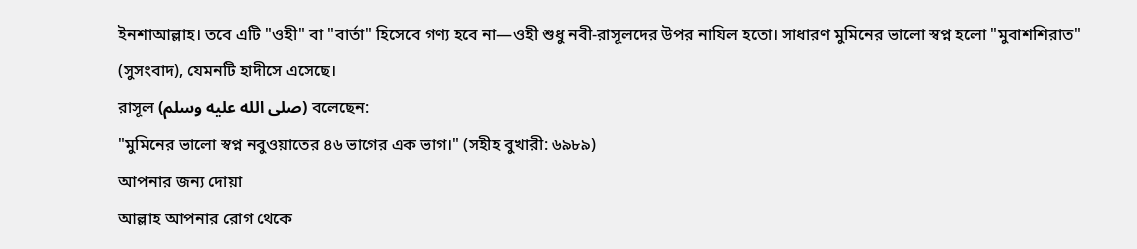ইনশাআল্লাহ। তবে এটি "ওহী" বা "বার্তা" হিসেবে গণ্য হবে না—ওহী শুধু নবী-রাসূলদের উপর নাযিল হতো। সাধারণ মুমিনের ভালো স্বপ্ন হলো "মুবাশশিরাত" (সুসংবাদ), যেমনটি হাদীসে এসেছে।
রাসূল (صلى الله عليه وسلم) বলেছেন:
"মুমিনের ভালো স্বপ্ন নবুওয়াতের ৪৬ ভাগের এক ভাগ।" (সহীহ বুখারী: ৬৯৮৯)
আপনার জন্য দোয়া
আল্লাহ আপনার রোগ থেকে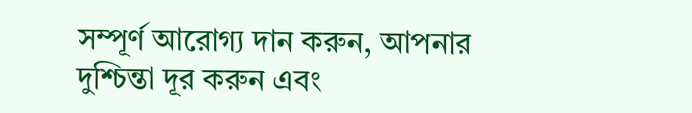সম্পূর্ণ আরোগ্য দান করুন, আপনার দুশ্চিন্তা দূর করুন এবং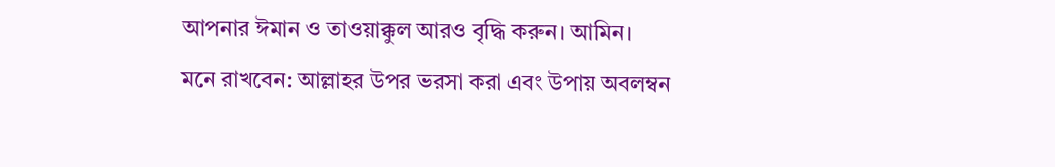আপনার ঈমান ও তাওয়াক্কুল আরও বৃদ্ধি করুন। আমিন।
মনে রাখবেন: আল্লাহর উপর ভরসা করা এবং উপায় অবলম্বন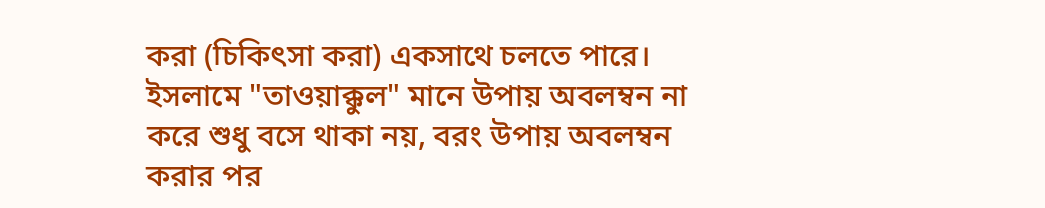করা (চিকিৎসা করা) একসাথে চলতে পারে। ইসলামে "তাওয়াক্কুল" মানে উপায় অবলম্বন না করে শুধু বসে থাকা নয়, বরং উপায় অবলম্বন করার পর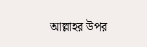আল্লাহর উপর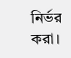নির্ভর করা।